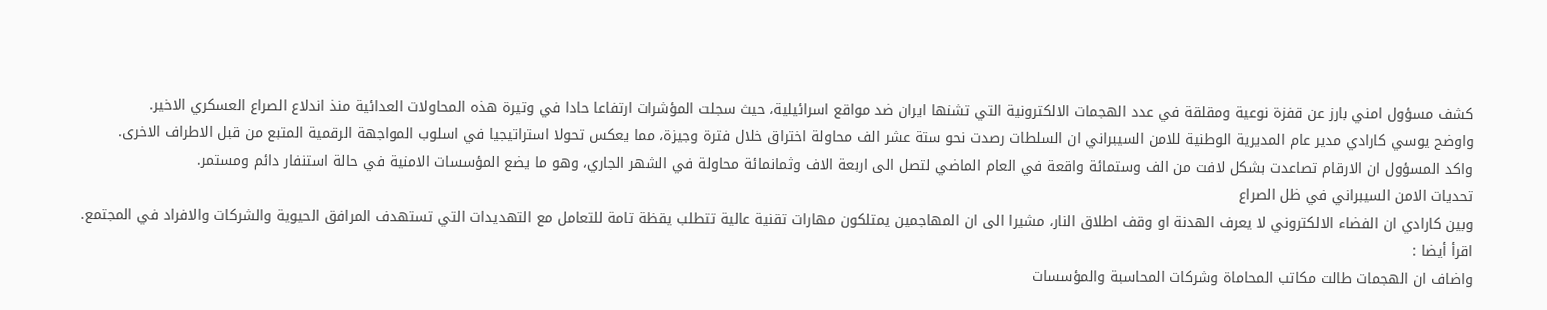كشف مسؤول امني بارز عن قفزة نوعية ومقلقة في عدد الهجمات الالكترونية التي تشنها ايران ضد مواقع اسرائيلية، حيث سجلت المؤشرات ارتفاعا حادا في وتيرة هذه المحاولات العدائية منذ اندلاع الصراع العسكري الاخير.
واوضح يوسي كارادي مدير عام المديرية الوطنية للامن السيبراني ان السلطات رصدت نحو ستة عشر الف محاولة اختراق خلال فترة وجيزة، مما يعكس تحولا استراتيجيا في اسلوب المواجهة الرقمية المتبع من قبل الاطراف الاخرى.
واكد المسؤول ان الارقام تصاعدت بشكل لافت من الف وستمائة واقعة في العام الماضي لتصل الى اربعة الاف وثمانمائة محاولة في الشهر الجاري، وهو ما يضع المؤسسات الامنية في حالة استنفار دائم ومستمر.
تحديات الامن السيبراني في ظل الصراع
وبين كارادي ان الفضاء الالكتروني لا يعرف الهدنة او وقف اطلاق النار، مشيرا الى ان المهاجمين يمتلكون مهارات تقنية عالية تتطلب يقظة تامة للتعامل مع التهديدات التي تستهدف المرافق الحيوية والشركات والافراد في المجتمع.
اقرأ أيضا :
واضاف ان الهجمات طالت مكاتب المحاماة وشركات المحاسبة والمؤسسات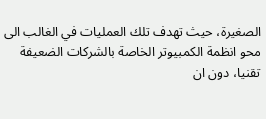الصغيرة، حيث تهدف تلك العمليات في الغالب الى محو انظمة الكمبيوتر الخاصة بالشركات الضعيفة تقنيا، دون ان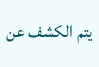يتم الكشف عن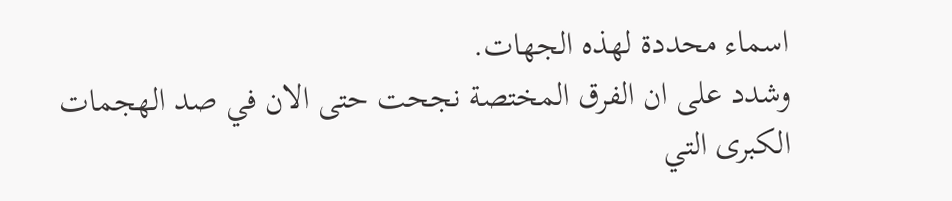اسماء محددة لهذه الجهات.
وشدد على ان الفرق المختصة نجحت حتى الان في صد الهجمات الكبرى التي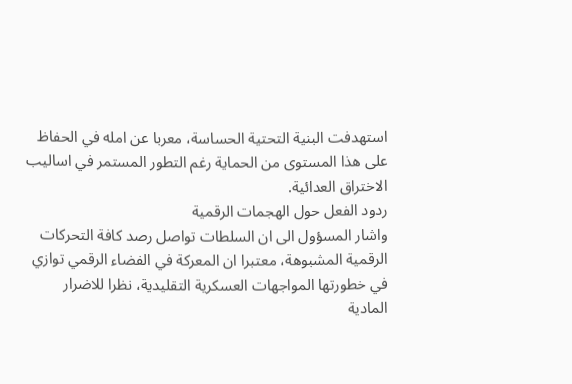استهدفت البنية التحتية الحساسة، معربا عن امله في الحفاظ على هذا المستوى من الحماية رغم التطور المستمر في اساليب الاختراق العدائية.
ردود الفعل حول الهجمات الرقمية
واشار المسؤول الى ان السلطات تواصل رصد كافة التحركات الرقمية المشبوهة، معتبرا ان المعركة في الفضاء الرقمي توازي في خطورتها المواجهات العسكرية التقليدية، نظرا للاضرار المادية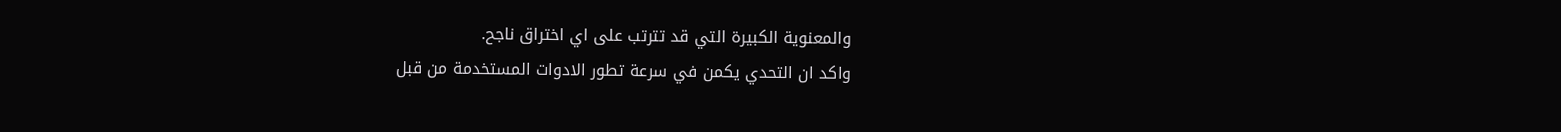والمعنوية الكبيرة التي قد تترتب على اي اختراق ناجح.
واكد ان التحدي يكمن في سرعة تطور الادوات المستخدمة من قبل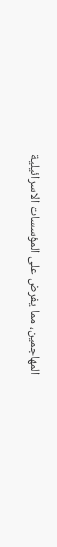المهاجمين، مما يفرض على المؤسسات الاسرائيلية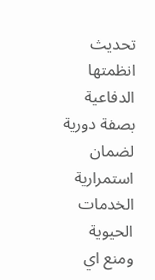تحديث انظمتها الدفاعية بصفة دورية لضمان استمرارية الخدمات الحيوية ومنع اي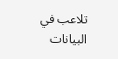تلاعب في البيانات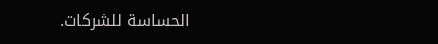الحساسة للشركات.